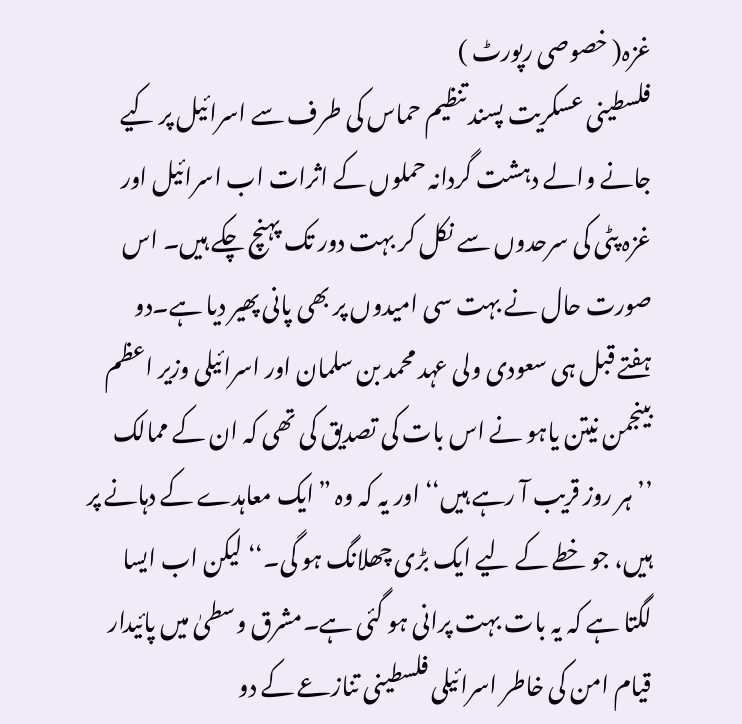غزہ( خصوصی رپورٹ )
فلسطینی عسکریت پسند تنظیم حماس کی طرف سے اسرائیل پر کیے جانے والے دہشت گردانہ حملوں کے اثرات اب اسرائیل اور غزہ پٹی کی سرحدوں سے نکل کر بہت دور تک پہنچ چکے ہیں۔ اس صورت حال نے بہت سی امیدوں پر بھی پانی پھیر دیا ہے۔دو ہفتے قبل ہی سعودی ولی عہد محمد بن سلمان اور اسرائیلی وزیر اعظم بینجمن نیتن یاہو نے اس بات کی تصدیق کی تھی کہ ان کے ممالک ’’ہر روز قریب آ رہے ہیں‘‘ اور یہ کہ وہ ”ایک معاہدے کے دہانے پر ہیں، جو خطے کے لیے ایک بڑی چھلانگ ہو گی۔‘‘ لیکن اب ایسا لگتا ہے کہ یہ بات بہت پرانی ہو گئی ہے۔مشرق وسطیٰ میں پائیدار قیام امن کی خاطر اسرائیلی فلسطینی تنازعے کے دو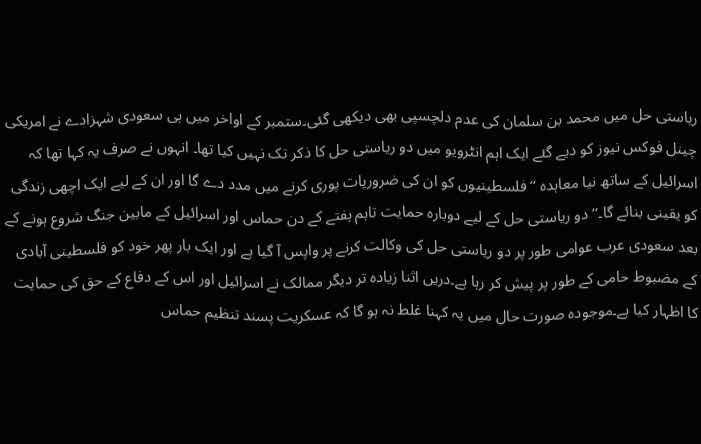ریاستی حل میں محمد بن سلمان کی عدم دلچسپی بھی دیکھی گئی۔ستمبر کے اواخر میں ہی سعودی شہزادے نے امریکی چینل فوکس نیوز کو دیے گئے ایک اہم انٹرویو میں دو ریاستی حل کا ذکر تک نہیں کیا تھا۔ انہوں نے صرف یہ کہا تھا کہ اسرائیل کے ساتھ نیا معاہدہ ’’فلسطینیوں کو ان کی ضروریات پوری کرنے میں مدد دے گا اور ان کے لیے ایک اچھی زندگی کو یقینی بنائے گا۔‘‘دو ریاستی حل کے لیے دوبارہ حمایت تاہم ہفتے کے دن حماس اور اسرائیل کے مابین جنگ شروع ہونے کے بعد سعودی عرب عوامی طور پر دو ریاستی حل کی وکالت کرنے پر واپس آ گیا ہے اور ایک بار پھر خود کو فلسطینی آبادی کے مضبوط حامی کے طور پر پیش کر رہا ہے۔دریں اثنا زیادہ تر دیگر ممالک نے اسرائیل اور اس کے دفاع کے حق کی حمایت کا اظہار کیا ہے۔موجودہ صورت حال میں یہ کہنا غلط نہ ہو گا کہ عسکریت پسند تنظیم حماس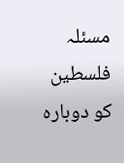مسئلہ فلسطین کو دوبارہ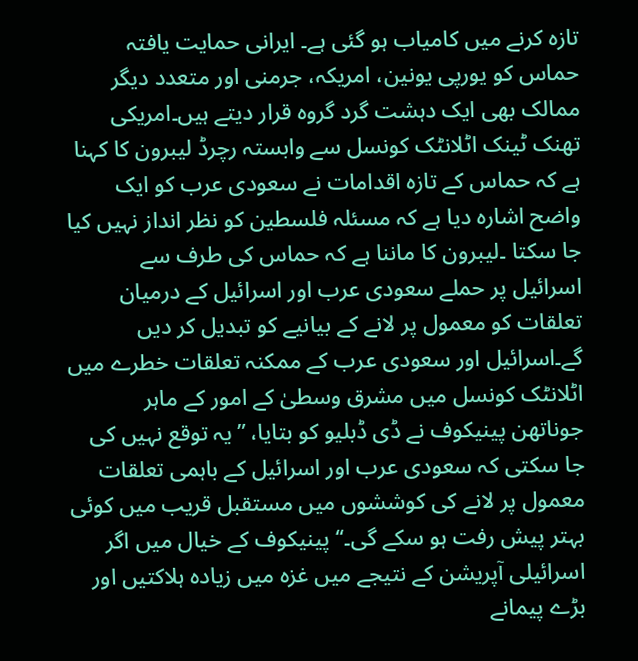تازہ کرنے میں کامیاب ہو گئی ہے۔ ایرانی حمایت یافتہ حماس کو یورپی یونین، امریکہ، جرمنی اور متعدد دیگر ممالک بھی ایک دہشت گرد گروہ قرار دیتے ہیں۔امریکی تھنک ٹینک اٹلانٹک کونسل سے وابستہ رچرڈ لیبرون کا کہنا ہے کہ حماس کے تازہ اقدامات نے سعودی عرب کو ایک واضح اشارہ دیا ہے کہ مسئلہ فلسطین کو نظر انداز نہیں کیا جا سکتا ۔لیبرون کا ماننا ہے کہ حماس کی طرف سے اسرائیل پر حملے سعودی عرب اور اسرائیل کے درمیان تعلقات کو معمول پر لانے کے بیانیے کو تبدیل کر دیں گے۔اسرائیل اور سعودی عرب کے ممکنہ تعلقات خطرے میں اٹلانٹک کونسل میں مشرق وسطیٰ کے امور کے ماہر جوناتھن پینیکوف نے ڈی ڈبلیو کو بتایا، ”یہ توقع نہیں کی جا سکتی کہ سعودی عرب اور اسرائیل کے باہمی تعلقات معمول پر لانے کی کوششوں میں مستقبل قریب میں کوئی بہتر پیش رفت ہو سکے گی۔‘‘پینیکوف کے خیال میں اگر اسرائیلی آپریشن کے نتیجے میں غزہ میں زیادہ ہلاکتیں اور بڑے پیمانے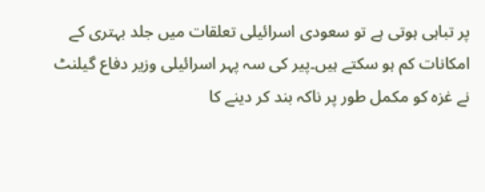پر تباہی ہوتی ہے تو سعودی اسرائیلی تعلقات میں جلد بہتری کے امکانات کم ہو سکتے ہیں۔پیر کی سہ پہر اسرائیلی وزیر دفاع گیلنٹ نے غزہ کو مکمل طور پر ناکہ بند کر دینے کا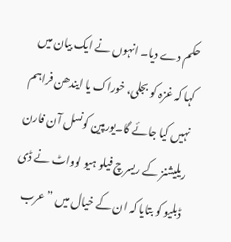حکم دے دیا۔ انہوں نے ایک بیان میں کہا کہ غزہ کو بجلی، خوراک یا ایندھن فراہم نہیں کیا جائے گا۔یورپین کونسل آن فارن ریلیشنز کے ریسرچ فیلو ہیو لوواٹ نے ڈی ڈبلیو کو بتایا کہ ان کے خیال میں ”عرب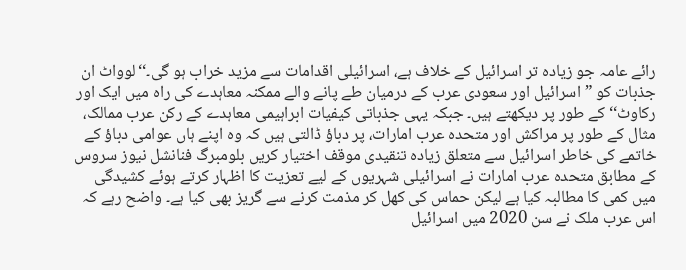رائے عامہ جو زیادہ تر اسرائیل کے خلاف ہے، اسرائیلی اقدامات سے مزید خراب ہو گی۔‘‘لوواٹ ان جذبات کو ”اسرائیل اور سعودی عرب کے درمیان طے پانے والے ممکنہ معاہدے کی راہ میں ایک اور رکاوٹ‘‘ کے طور پر دیکھتے ہیں۔ جبکہ یہی جذباتی کیفیات ابراہیمی معاہدے کے رکن عرب ممالک، مثال کے طور پر مراکش اور متحدہ عرب امارات، پر دباؤ ڈالتی ہیں کہ وہ اپنے ہاں عوامی دباؤ کے خاتمے کی خاطر اسرائیل سے متعلق زیادہ تنقیدی موقف اختیار کریں بلومبرگ فنانشل نیوز سروس کے مطابق متحدہ عرب امارات نے اسرائیلی شہریوں کے لیے تعزیت کا اظہار کرتے ہوئے کشیدگی میں کمی کا مطالبہ کیا ہے لیکن حماس کی کھل کر مذمت کرنے سے گریز بھی کیا ہے۔ واضح رہے کہ اس عرب ملک نے سن 2020 میں اسرائیل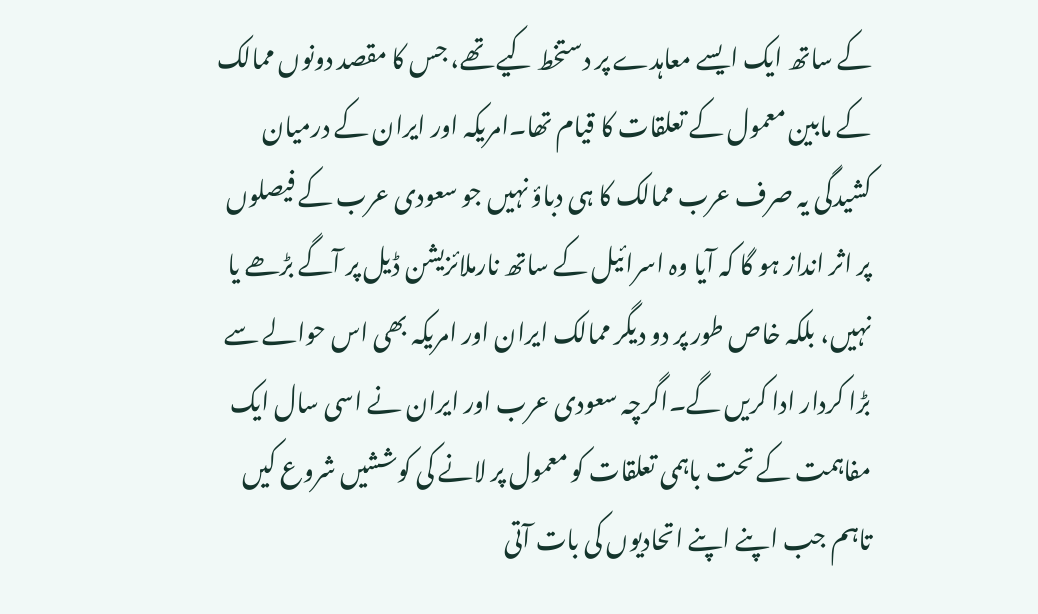کے ساتھ ایک ایسے معاہدے پر دستخط کیے تھے، جس کا مقصد دونوں ممالک کے مابین معمول کے تعلقات کا قیام تھا۔امریکہ اور ایران کے درمیان کشیدگی یہ صرف عرب ممالک کا ہی دباؤ نہیں جو سعودی عرب کے فیصلوں پر اثر انداز ہو گا کہ آیا وہ اسرائیل کے ساتھ نارملائزیشن ڈیل پر آگے بڑھے یا نہیں، بلکہ خاص طور پر دو دیگر ممالک ایران اور امریکہ بھی اس حوالے سے بڑا کردار ادا کریں گے۔اگرچہ سعودی عرب اور ایران نے اسی سال ایک مفاہمت کے تحت باہمی تعلقات کو معمول پر لانے کی کوششیں شروع کیں تاہم جب اپنے اپنے اتحادیوں کی بات آتی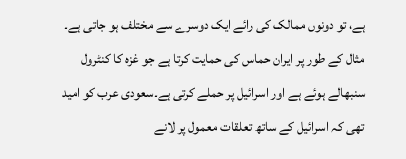ہے، تو دونوں ممالک کی رائے ایک دوسرے سے مختلف ہو جاتی ہے۔ مثال کے طور پر ایران حماس کی حمایت کرتا ہے جو غزہ کا کنٹرول سنبھالے ہوئے ہے اور اسرائیل پر حملے کرتی ہے۔سعودی عرب کو امید تھی کہ اسرائیل کے ساتھ تعلقات معمول پر لانے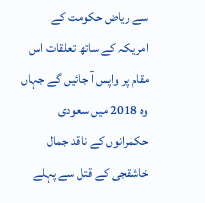سے ریاض حکومت کے امریکہ کے ساتھ تعلقات اس مقام پر واپس آ جائیں گے جہاں وہ 2018 میں سعودی حکمرانوں کے ناقد جمال خاشقجی کے قتل سے پہلے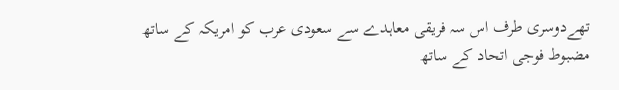تھےدوسری طرف اس سہ فریقی معاہدے سے سعودی عرب کو امریکہ کے ساتھ مضبوط فوجی اتحاد کے ساتھ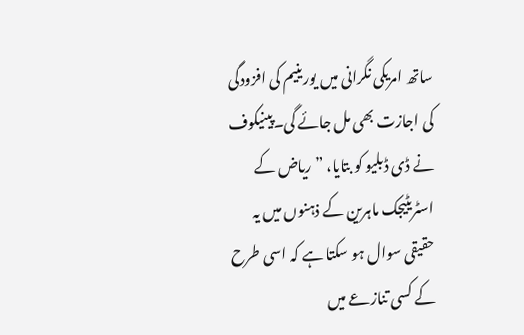ساتھ امریکی نگرانی میں یورینیم کی افزودگی کی اجازت بھی مل جائے گی۔پینیکوف نے ڈی ڈبلیو کو بتایا، ”ریاض کے اسٹریٹیجک ماہرین کے ذہنوں میں یہ حقیقی سوال ہو سکتا ہے کہ اسی طرح کے کسی تنازعے میں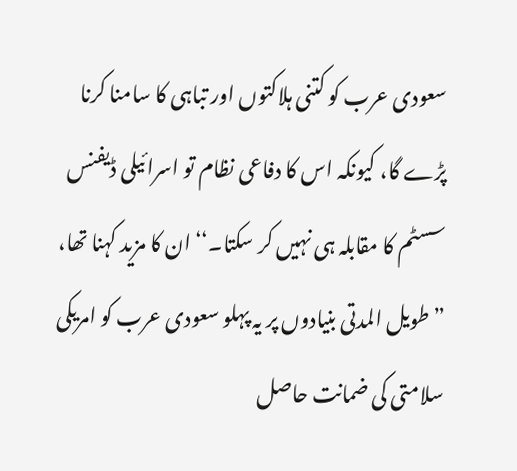سعودی عرب کو کتنی ہلاکتوں اور تباہی کا سامنا کرنا پڑے گا، کیونکہ اس کا دفاعی نظام تو اسرائیلی ڈیفنس سسٹم کا مقابلہ ہی نہیں کر سکتا۔‘‘ان کا مزید کہنا تھا، ”طویل المدتی بنیادوں پر یہ پہلو سعودی عرب کو امریکی سلامتی کی ضمانت حاصل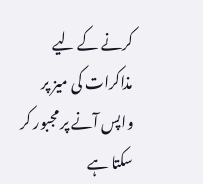کرنے کے لیے مذاکرات کی میز پر واپس آنے پر مجبور کر سکتا ہے